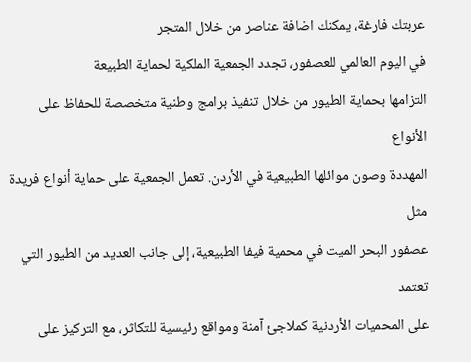عربتك فارغة، يمكنك اضافة عناصر من خلال المتجر
في اليوم العالمي للعصفور، تجدد الجمعية الملكية لحماية الطبيعة
التزامها بحماية الطيور من خلال تنفيذ برامج وطنية متخصصة للحفاظ على الأنواع
المهددة وصون موائلها الطبيعية في الأردن. تعمل الجمعية على حماية أنواع فريدة مثل
عصفور البحر الميت في محمية فيفا الطبيعية، إلى جانب العديد من الطيور التي تعتمد
على المحميات الأردنية كملاجئ آمنة ومواقع رئيسية للتكاثر، مع التركيز على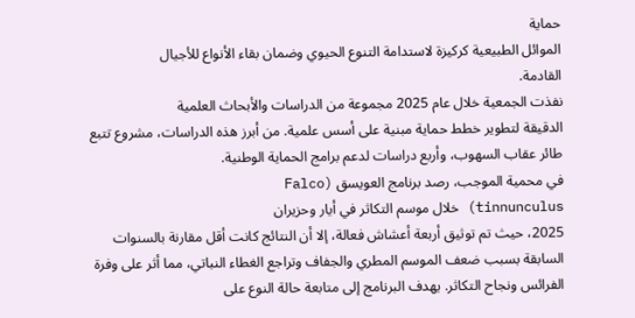حماية
الموائل الطبيعية كركيزة لاستدامة التنوع الحيوي وضمان بقاء الأنواع للأجيال
القادمة.
نفذت الجمعية خلال عام 2025 مجموعة من الدراسات والأبحاث العلمية
الدقيقة لتطوير خطط حماية مبنية على أسس علمية. من أبرز هذه الدراسات، مشروع تتبع
طائر عقاب السهوب، وأربع دراسات لدعم برامج الحماية الوطنية.
في محمية الموجب، رصد برنامج العويسق (Falco
tinnunculus) خلال موسم التكاثر في أيار وحزيران
2025، حيث تم توثيق أربعة أعشاش فعالة، إلا أن النتائج كانت أقل مقارنة بالسنوات
السابقة بسبب ضعف الموسم المطري والجفاف وتراجع الغطاء النباتي، مما أثر على وفرة
الفرائس ونجاح التكاثر. يهدف البرنامج إلى متابعة حالة النوع على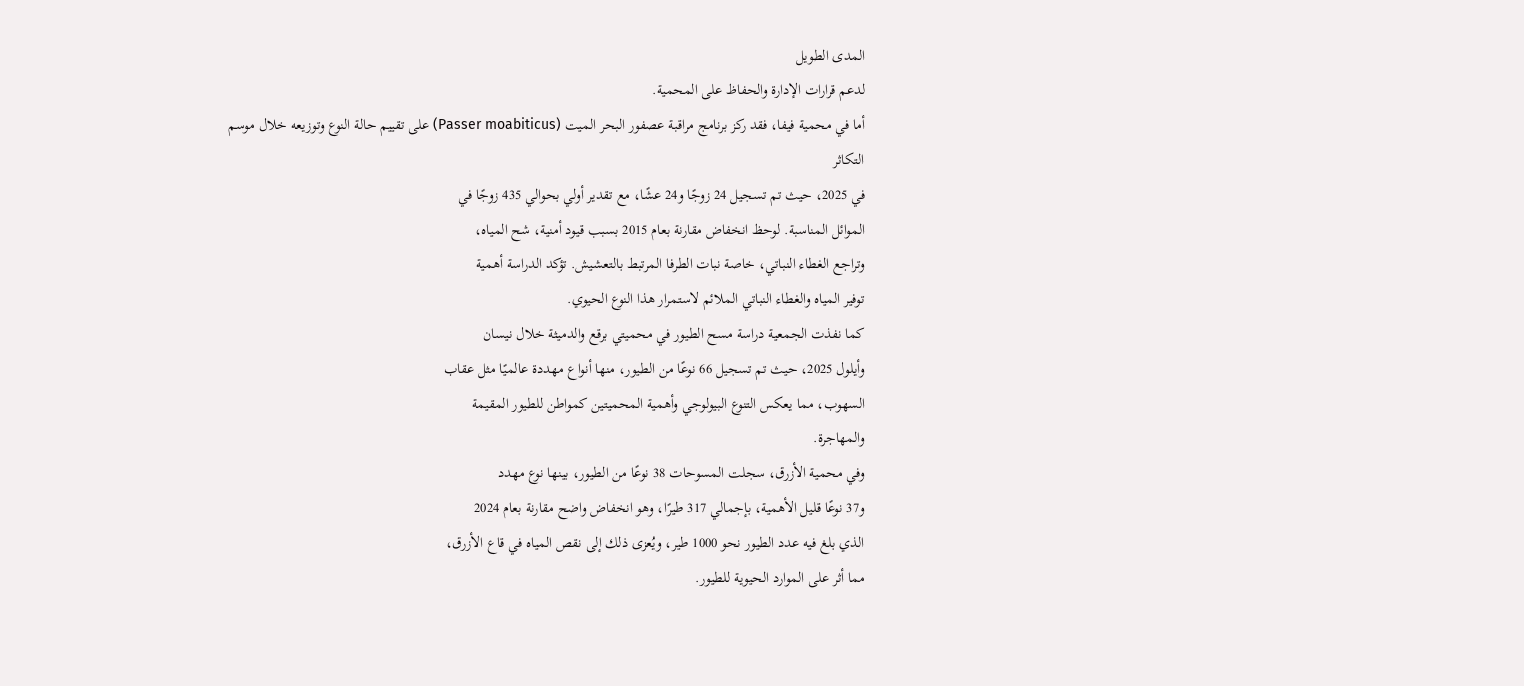المدى الطويل
لدعم قرارات الإدارة والحفاظ على المحمية.
أما في محمية فيفا، فقد ركز برنامج مراقبة عصفور البحر الميت (Passer moabiticus) على تقييم حالة النوع وتوزيعه خلال موسم التكاثر
في 2025، حيث تم تسجيل 24 زوجًا و24 عشًا، مع تقدير أولي بحوالي 435 زوجًا في
الموائل المناسبة. لوحظ انخفاض مقارنة بعام 2015 بسبب قيود أمنية، شح المياه،
وتراجع الغطاء النباتي، خاصة نبات الطرفا المرتبط بالتعشيش. تؤكد الدراسة أهمية
توفير المياه والغطاء النباتي الملائم لاستمرار هذا النوع الحيوي.
كما نفذت الجمعية دراسة مسح الطيور في محميتي برقع والدميثة خلال نيسان
وأيلول 2025، حيث تم تسجيل 66 نوعًا من الطيور، منها أنواع مهددة عالميًا مثل عقاب
السهوب، مما يعكس التنوع البيولوجي وأهمية المحميتين كمواطن للطيور المقيمة
والمهاجرة.
وفي محمية الأزرق، سجلت المسوحات 38 نوعًا من الطيور، بينها نوع مهدد
و37 نوعًا قليل الأهمية، بإجمالي 317 طيرًا، وهو انخفاض واضح مقارنة بعام 2024
الذي بلغ فيه عدد الطيور نحو 1000 طير، ويُعزى ذلك إلى نقص المياه في قاع الأزرق،
مما أثر على الموارد الحيوية للطيور.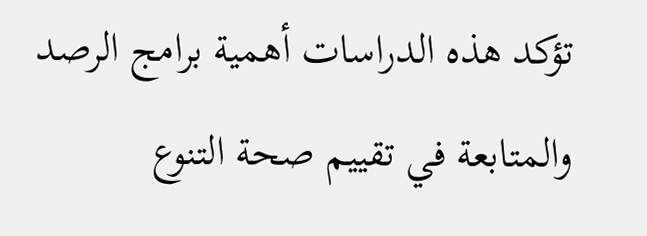تؤكد هذه الدراسات أهمية برامج الرصد والمتابعة في تقييم صحة التنوع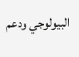البيولوجي ودعم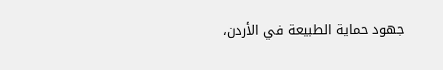جهود حماية الطبيعة في الأردن،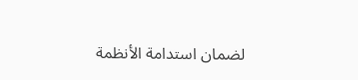لضمان استدامة الأنظمة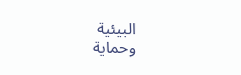البيئية
وحماية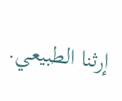إرثنا الطبيعي.